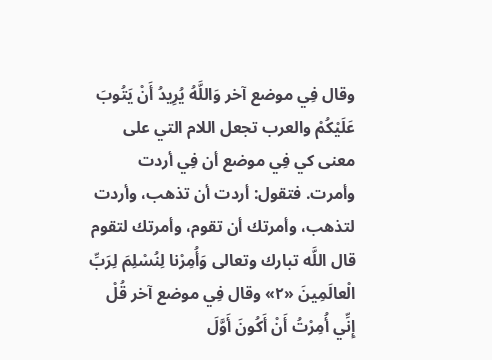وقال فِي موضع آخر وَاللَّهُ يُرِيدُ أَنْ يَتُوبَ عَلَيْكُمْ والعرب تجعل اللام التي على معنى كي فِي موضع أن فِي أردت وأمرت. فتقول: أردت أن تذهب، وأردت لتذهب، وأمرتك أن تقوم، وأمرتك لتقوم قال اللَّه تبارك وتعالى وَأُمِرْنا لِنُسْلِمَ لِرَبِّ الْعالَمِينَ «٢» وقال فِي موضع آخر قُلْ إِنِّي أُمِرْتُ أَنْ أَكُونَ أَوَّلَ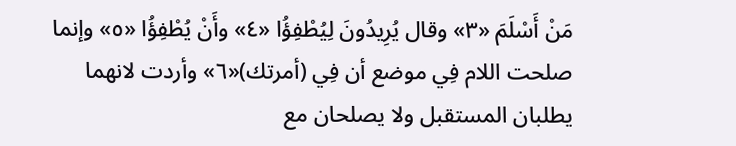مَنْ أَسْلَمَ «٣» وقال يُرِيدُونَ لِيُطْفِؤُا «٤» وأَنْ يُطْفِؤُا «٥» وإنما صلحت اللام فِي موضع أن فِي (أمرتك)«٦» وأردت لانهما يطلبان المستقبل ولا يصلحان مع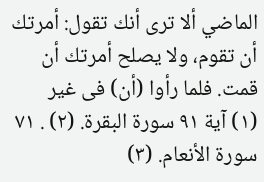الماضي ألا ترى أنك تقول: أمرتك أن تقوم، ولا يصلح أمرتك أن قمت. فلما رأوا (أن) فى غير
(١) آية ٩١ سورة البقرة. (٢) . ٧١ سورة الأنعام. (٣)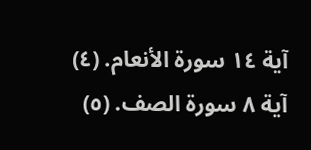آية ١٤ سورة الأنعام. (٤) آية ٨ سورة الصف. (٥)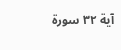آية ٣٢ سورة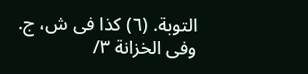التوبة. (٦) كذا فى ش، ج. وفى الخزانة ٣/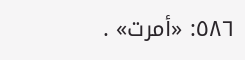٥٨٦: «أمرت» .